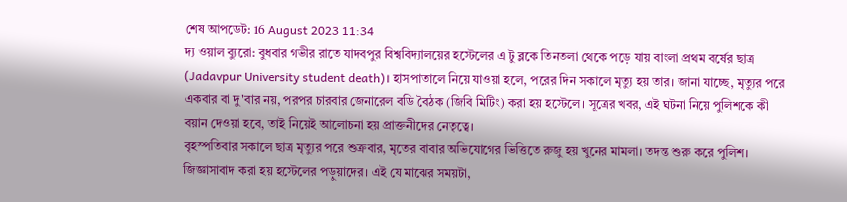শেষ আপডেট: 16 August 2023 11:34
দ্য ওয়াল ব্যুরো: বুধবার গভীর রাতে যাদবপুর বিশ্ববিদ্যালয়ের হস্টেলের এ টু ব্লকে তিনতলা থেকে পড়ে যায় বাংলা প্রথম বর্ষের ছাত্র (Jadavpur University student death)। হাসপাতালে নিয়ে যাওয়া হলে, পরের দিন সকালে মৃত্যু হয় তার। জানা যাচ্ছে, মৃত্যুর পরে একবার বা দু'বার নয়, পরপর চারবার জেনারেল বডি বৈঠক (জিবি মিটিং) করা হয় হস্টেলে। সূত্রের খবর, এই ঘটনা নিয়ে পুলিশকে কী বয়ান দেওয়া হবে, তাই নিয়েই আলোচনা হয় প্রাক্তনীদের নেতৃত্বে।
বৃহস্পতিবার সকালে ছাত্র মৃত্যুর পরে শুক্রবার, মৃতের বাবার অভিযোগের ভিত্তিতে রুজু হয় খুনের মামলা। তদন্ত শুরু করে পুলিশ। জিজ্ঞাসাবাদ করা হয় হস্টেলের পড়ুয়াদের। এই যে মাঝের সময়টা,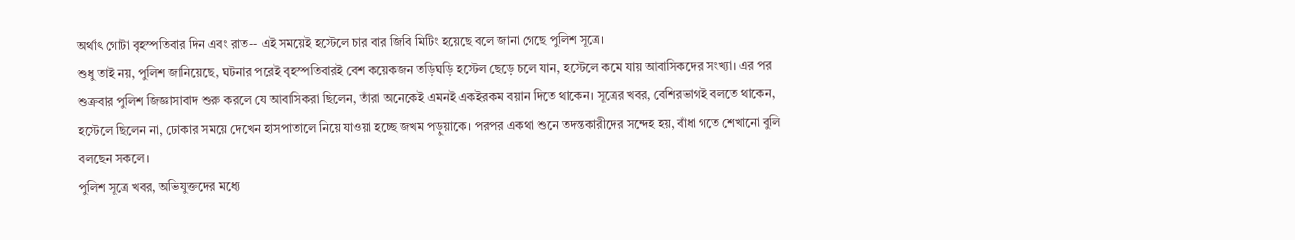অর্থাৎ গোটা বৃহস্পতিবার দিন এবং রাত-- এই সময়েই হস্টেলে চার বার জিবি মিটিং হয়েছে বলে জানা গেছে পুলিশ সূত্রে।
শুধু তাই নয়, পুলিশ জানিয়েছে, ঘটনার পরেই বৃহস্পতিবারই বেশ কয়েকজন তড়িঘড়ি হস্টেল ছেড়ে চলে যান, হস্টেলে কমে যায় আবাসিকদের সংখ্যা। এর পর শুক্রবার পুলিশ জিজ্ঞাসাবাদ শুরু করলে যে আবাসিকরা ছিলেন, তাঁরা অনেকেই এমনই একইরকম বয়ান দিতে থাকেন। সূত্রের খবর, বেশিরভাগই বলতে থাকেন, হস্টেলে ছিলেন না, ঢোকার সময়ে দেখেন হাসপাতালে নিয়ে যাওয়া হচ্ছে জখম পড়ুয়াকে। পরপর একথা শুনে তদন্তকারীদের সন্দেহ হয়, বাঁধা গতে শেখানো বুলি বলছেন সকলে।
পুলিশ সূত্রে খবর, অভিযুক্তদের মধ্যে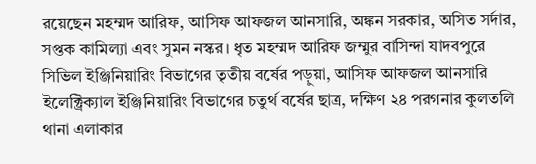রয়েছেন মহম্মদ আরিফ, আসিফ আফজল আনসারি, অঙ্কন সরকার, অসিত সর্দার, সপ্তক কামিল্যা এবং সুমন নস্কর। ধৃত মহম্মদ আরিফ জম্মুর বাসিন্দা যাদবপুরে সিভিল ইঞ্জিনিয়ারিং বিভাগের তৃতীয় বর্ষের পড়ুয়া, আসিফ আফজল আনসারি ইলেক্ট্রিক্যাল ইঞ্জিনিয়ারিং বিভাগের চতুর্থ বর্ষের ছাত্র, দক্ষিণ ২৪ পরগনার কুলতলি থানা এলাকার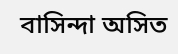বাসিন্দা অসিত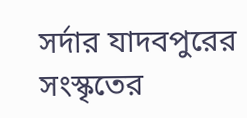সর্দার যাদবপুরের সংস্কৃতের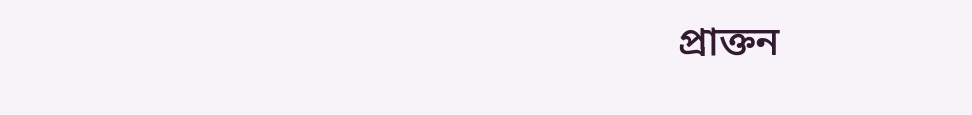প্রাক্তন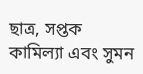ছাত্র, সপ্তক কামিল্যা এবং সুমন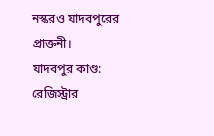নস্করও যাদবপুরের প্রাক্তনী।
যাদবপুর কাণ্ড: রেজিস্ট্রার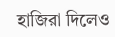হাজিরা দিলেও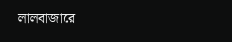লালবাজারে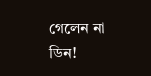গেলেন না ডিন!